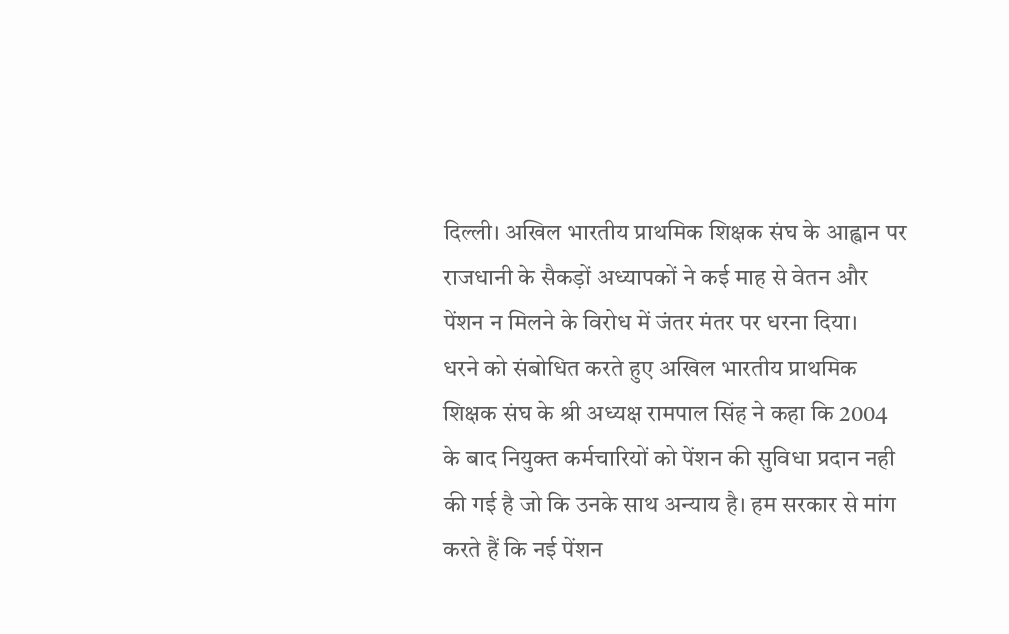दिल्ली। अखिल भारतीय प्राथमिक शिक्षक संघ के आह्वान पर राजधानी के सैकड़ों अध्यापकों ने कई माह से वेतन और पेंशन न मिलने के विरोध में जंतर मंतर पर धरना दिया।
धरने को संबोधित करते हुए अखिल भारतीय प्राथमिक शिक्षक संघ के श्री अध्यक्ष रामपाल सिंह ने कहा कि 2004 के बाद नियुक्त कर्मचारियों को पेंशन की सुविधा प्रदान नही की गई है जो कि उनके साथ अन्याय है। हम सरकार से मांग करते हैं कि नई पेंशन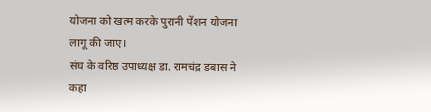योजना को खत्म करके पुरानी पेंशन योजना लागू की जाए।
संघ के वरिष्ठ उपाध्यक्ष डा. रामचंद्र डबास ने कहा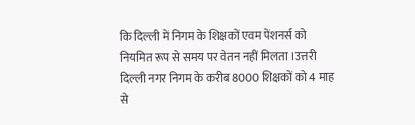कि दिल्ली में निगम के शिक्षकों एवम पेंशनर्स को नियमित रूप से समय पर वेतन नहीं मिलता ।उत्तरी दिल्ली नगर निगम के करीब 8000 शिक्षकों को 4 माह से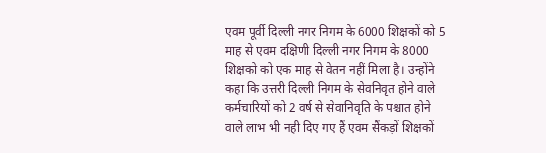एवम पूर्वी दिल्ली नगर निगम के 6000 शिक्षकों को 5 माह से एवम दक्षिणी दिल्ली नगर निगम के 8000 शिक्षको को एक माह से वेतन नहीं मिला है। उन्होंने कहा कि उत्तरी दिल्ली निगम के सेवनिवृत होने वाले कर्मचारियों को 2 वर्ष से सेवानिवृति के पश्चात होने वाले लाभ भी नही दिए गए हैं एवम सैंकड़ों शिक्षकों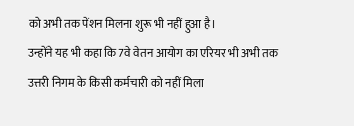को अभी तक पेंशन मिलना शुरू भी नहीं हुआ है।
उन्होंने यह भी कहा कि 7वे वेतन आयोग का एरियर भी अभी तक उत्तरी निगम के किसी कर्मचारी को नहीं मिला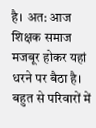है। अत: आज शिक्षक समाज मजबूर होकर यहां धरने पर बैठा है। बहुत से परिवारों में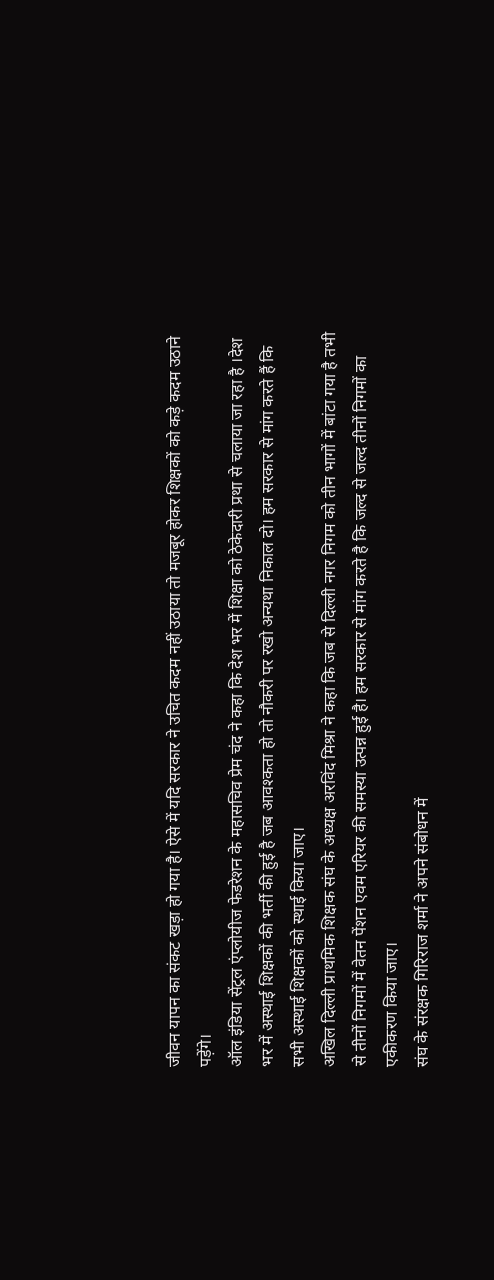जीवन यापन का संकट खड़ा हो गया है। ऐसे में यदि सरकार ने उचित कदम नहीं उठाया तो मजबूर होकर शिक्षकों को कड़े कदम उठाने पड़ेंगे।
ऑल इंडिया सेंट्रल एंप्लोयीज फेडरेशन के महासचिव प्रेम चंद ने कहा कि देश भर में शिक्षा को ठेकेदारी प्रथा से चलाया जा रहा है ।देश भर में अस्थाई शिक्षकों की भर्ती की हुई है जब आवश्कता हो तो नौकरी पर रखो अन्यथा निकाल दो। हम सरकार से मांग करते हैं कि सभी अस्थाई शिक्षकों को स्थाई किया जाए।
अखिल दिल्ली प्राथमिक शिक्षक संघ के अध्यक्ष अरविंद मिश्रा ने कहा कि जब से दिल्ली नगर निगम को तीन भागों में बांटा गया है तभी से तीनों निगमों में वेतन पेंशन एवम एरियर की समस्या उत्पन्न हुई है। हम सरकार से मांग करते है कि जल्द से जल्द तीनों निगमों का एकीकरण किया जाए।
संघ के संरक्षक गिरिराज शर्मा ने अपने संबोधन में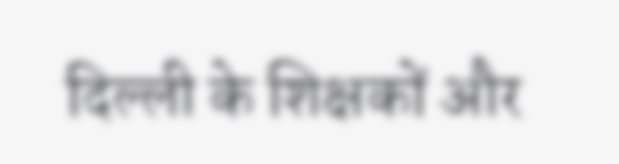दिल्ली के शिक्षकों और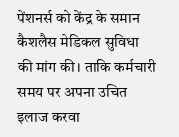पेंशनर्स को केंद्र के समान कैशलैस मेडिकल सुविधा की मांग की। ताकि कर्मचारी समय पर अपना उचित इलाज करवा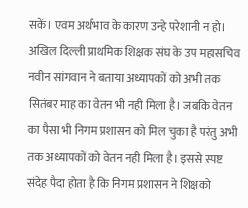सकें। एवम अर्थभाव के कारण उन्हे परेशानी न हो।
अखिल दिल्ली प्राथमिक शिक्षक संघ के उप महासचिव नवीन सांगवान ने बताया अध्यापकों को अभी तक सितंबर माह का वेतन भी नही मिला है। जबकि वेतन का पैसा भी निगम प्रशासन को मिल चुका है परंतु अभी तक अध्यापकों को वेतन नही मिला है। इससे स्पष्ट संदेह पैदा होता है कि निगम प्रशासन ने शिक्षको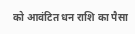को आवंटित धन राशि का पैसा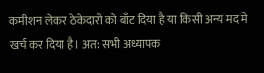कमीशन लेकर ठेकेदारो को बाँट दिया है या किसी अन्य मद मे खर्च कर दिया है। अत: सभी अध्यापक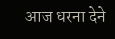आज धरना देने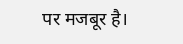पर मजबूर है।